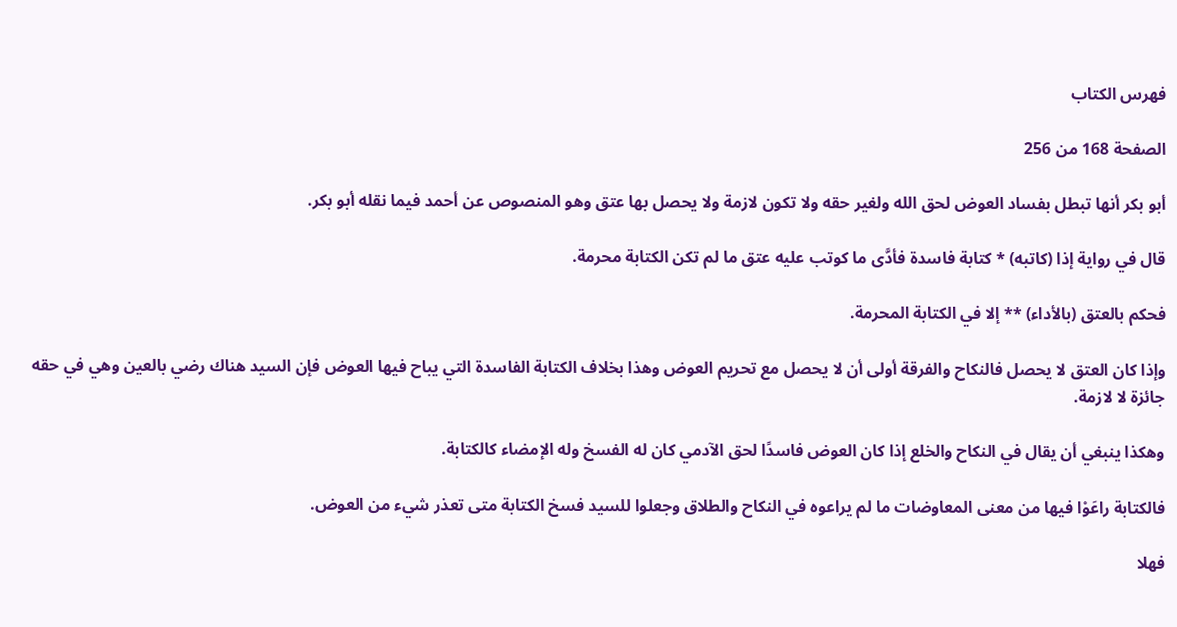فهرس الكتاب

الصفحة 168 من 256

أبو بكر أنها تبطل بفساد العوض لحق الله ولغير حقه ولا تكون لازمة ولا يحصل بها عتق وهو المنصوص عن أحمد فيما نقله أبو بكر.

قال في رواية إذا (كاتبه) * كتابة فاسدة فأدَّى ما كوتب عليه عتق ما لم تكن الكتابة محرمة.

فحكم بالعتق (بالأداء) ** إلا في الكتابة المحرمة.

وإذا كان العتق لا يحصل فالنكاح والفرقة أولى أن لا يحصل مع تحريم العوض وهذا بخلاف الكتابة الفاسدة التي يباح فيها العوض فإن السيد هناك رضي بالعين وهي في حقه جائزة لا لازمة.

وهكذا ينبغي أن يقال في النكاح والخلع إذا كان العوض فاسدًا لحق الآدمي كان له الفسخ وله الإمضاء كالكتابة.

فالكتابة راعَوْا فيها من معنى المعاوضات ما لم يراعوه في النكاح والطلاق وجعلوا للسيد فسخ الكتابة متى تعذر شيء من العوض.

فهلا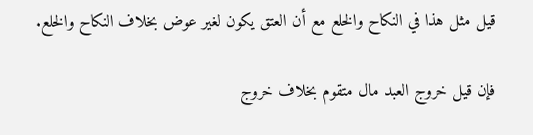قيل مثل هذا في النكاح والخلع مع أن العتق يكون لغير عوض بخلاف النكاح والخلع.

فإن قيل خروج العبد مال متقوم بخلاف خروج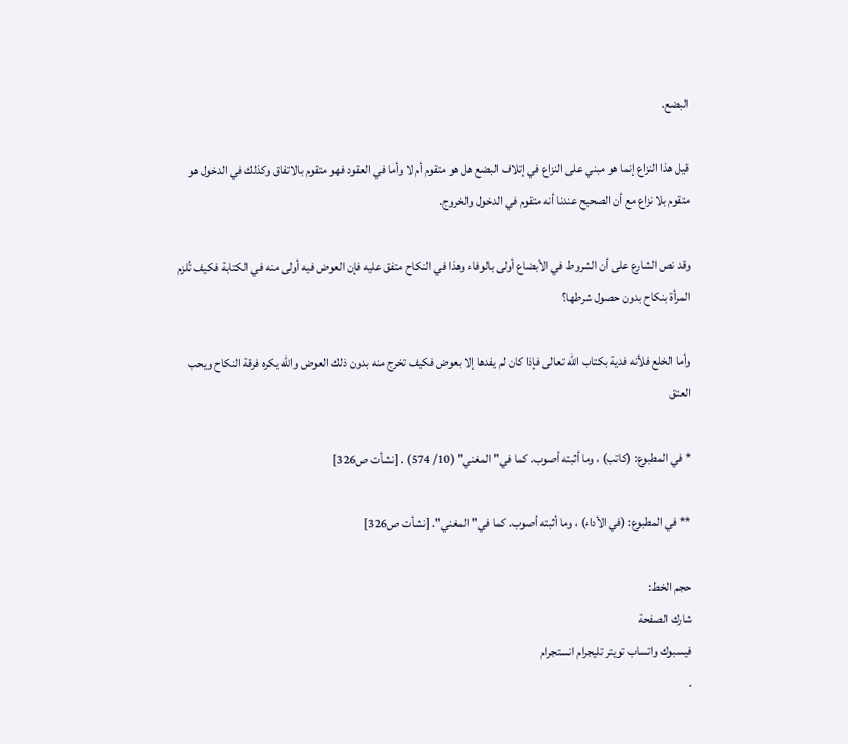البضع.

قيل هذا النزاع إنما هو مبني على النزاع في إتلاف البضع هل هو متقوم أم لا وأما في العقود فهو متقوم بالاتفاق وكذلك في الدخول هو متقوم بلا نزاع مع أن الصحيح عندنا أنه متقوم في الدخول والخروج.

وقد نص الشارع على أن الشروط في الأبضاع أولى بالوفاء وهذا في النكاح متفق عليه فإن العوض فيه أولى منه في الكتابة فكيف تُلزم المرأة بنكاح بدون حصول شرطها؟

وأما الخلع فلأنه فدية بكتاب الله تعالى فإذا كان لم يفدها إلا بعوض فكيف تخرج منه بدون ذلك العوض والله يكره فرقة النكاح ويحب العتق

* في المطبوع: (كاتب) ، وما أثبته أصوب. كما في"المغني" (10/ 574) . [نشأت ص326]

** في المطبوع: (في الأداء) ، وما أثبته أصوب. كما في"المغني". [نشأت ص326]

حجم الخط:
شارك الصفحة
فيسبوك واتساب تويتر تليجرام انستجرام
.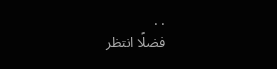. .
فضلًا انتظر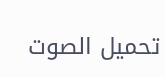تحميل الصوت